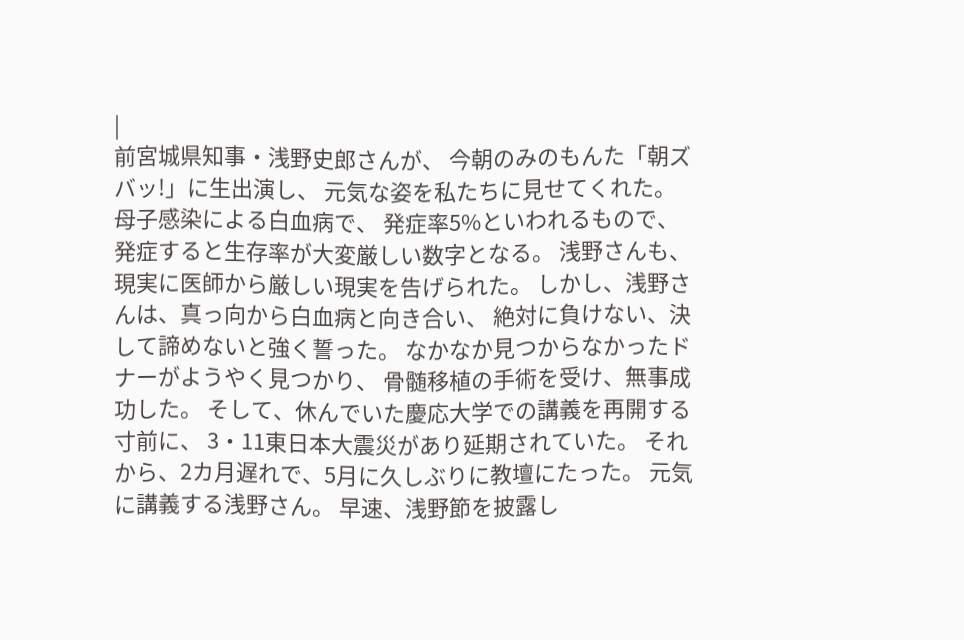|
前宮城県知事・浅野史郎さんが、 今朝のみのもんた「朝ズバッ!」に生出演し、 元気な姿を私たちに見せてくれた。 母子感染による白血病で、 発症率5%といわれるもので、 発症すると生存率が大変厳しい数字となる。 浅野さんも、現実に医師から厳しい現実を告げられた。 しかし、浅野さんは、真っ向から白血病と向き合い、 絶対に負けない、決して諦めないと強く誓った。 なかなか見つからなかったドナーがようやく見つかり、 骨髄移植の手術を受け、無事成功した。 そして、休んでいた慶応大学での講義を再開する寸前に、 3・11東日本大震災があり延期されていた。 それから、2カ月遅れで、5月に久しぶりに教壇にたった。 元気に講義する浅野さん。 早速、浅野節を披露し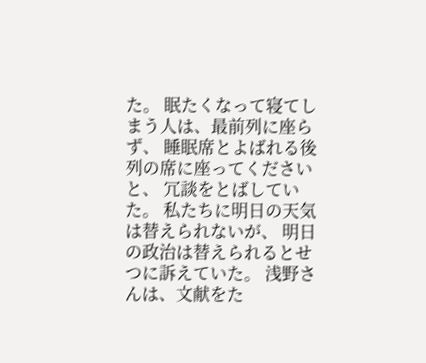た。 眠たくなって寝てしまう人は、最前列に座らず、 睡眠席とよばれる後列の席に座ってくださいと、 冗談をとばしていた。 私たちに明日の天気は替えられないが、 明日の政治は替えられるとせつに訴えていた。 浅野さんは、文献をた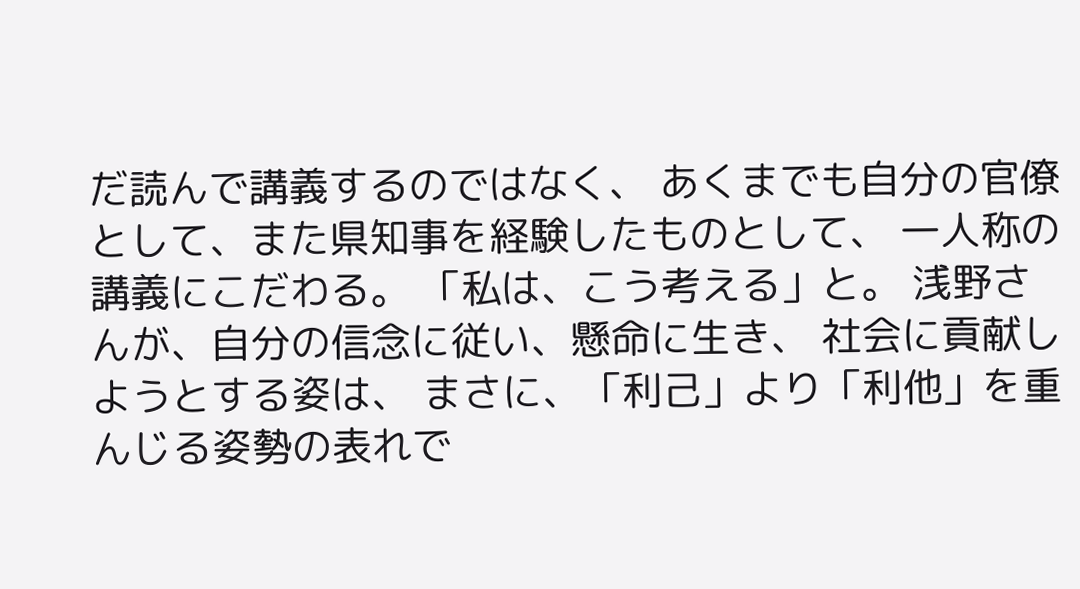だ読んで講義するのではなく、 あくまでも自分の官僚として、また県知事を経験したものとして、 一人称の講義にこだわる。 「私は、こう考える」と。 浅野さんが、自分の信念に従い、懸命に生き、 社会に貢献しようとする姿は、 まさに、「利己」より「利他」を重んじる姿勢の表れで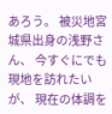あろう。 被災地宮城県出身の浅野さん、 今すぐにでも現地を訪れたいが、 現在の体調を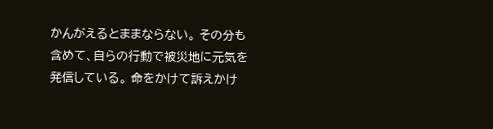かんがえるとままならない。 その分も含めて、自らの行動で被災地に元気を発信している。 命をかけて訴えかけ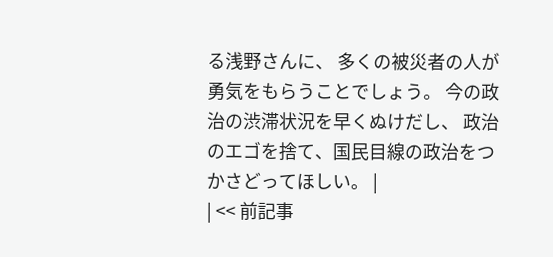る浅野さんに、 多くの被災者の人が勇気をもらうことでしょう。 今の政治の渋滞状況を早くぬけだし、 政治のエゴを捨て、国民目線の政治をつかさどってほしい。 |
| << 前記事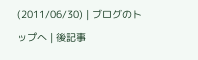(2011/06/30) | ブログのトップへ | 後記事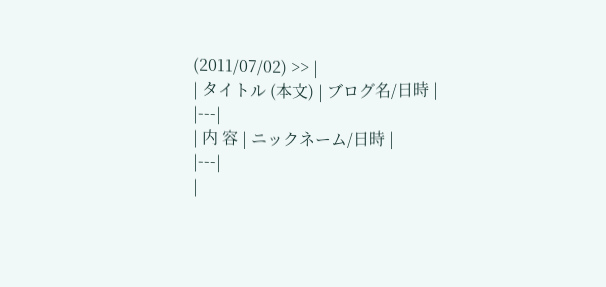(2011/07/02) >> |
| タイトル (本文) | ブログ名/日時 |
|---|
| 内 容 | ニックネーム/日時 |
|---|
|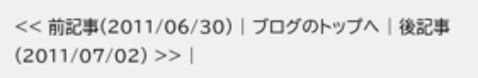<< 前記事(2011/06/30) | ブログのトップへ | 後記事(2011/07/02) >> |